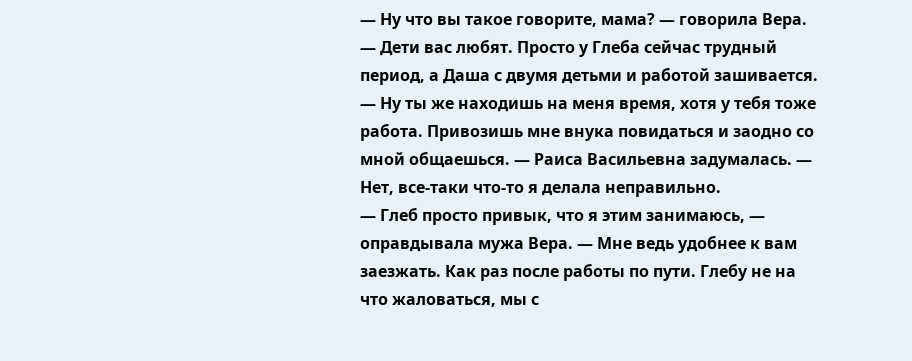— Ну что вы такое говорите, мама? — говорила Вера. — Дети вас любят. Просто у Глеба сейчас трудный период, а Даша с двумя детьми и работой зашивается.
— Ну ты же находишь на меня время, хотя у тебя тоже работа. Привозишь мне внука повидаться и заодно со мной общаешься. — Раиса Васильевна задумалась. — Нет, все-таки что-то я делала неправильно.
— Глеб просто привык, что я этим занимаюсь, — оправдывала мужа Вера. — Мне ведь удобнее к вам заезжать. Как раз после работы по пути. Глебу не на что жаловаться, мы с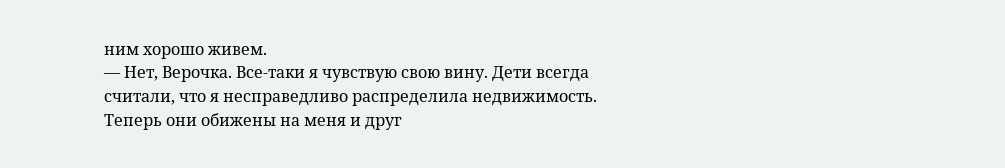ним хорошо живем.
— Нет, Верочка. Все-таки я чувствую свою вину. Дети всегда считали, что я несправедливо распределила недвижимость. Теперь они обижены на меня и друг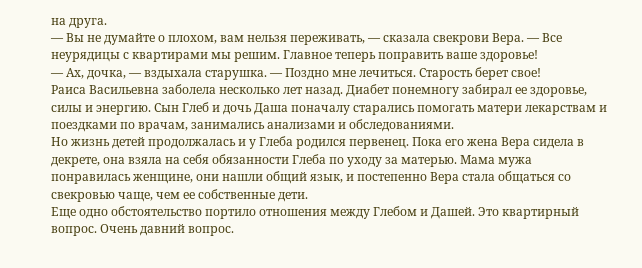на друга.
— Вы не думайте о плохом, вам нельзя переживать, — сказала свекрови Вера. — Все неурядицы с квартирами мы решим. Главное теперь поправить ваше здоровье!
— Ах, дочка, — вздыхала старушка. — Поздно мне лечиться. Старость берет свое!
Раиса Васильевна заболела несколько лет назад. Диабет понемногу забирал ее здоровье, силы и энергию. Сын Глеб и дочь Даша поначалу старались помогать матери лекарствам и поездками по врачам, занимались анализами и обследованиями.
Но жизнь детей продолжалась и у Глеба родился первенец. Пока его жена Вера сидела в декрете, она взяла на себя обязанности Глеба по уходу за матерью. Мама мужа понравилась женщине, они нашли общий язык, и постепенно Вера стала общаться со свекровью чаще, чем ее собственные дети.
Еще одно обстоятельство портило отношения между Глебом и Дашей. Это квартирный вопрос. Очень давний вопрос.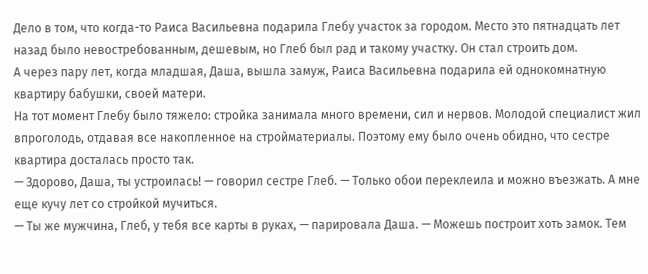Дело в том, что когда-то Раиса Васильевна подарила Глебу участок за городом. Место это пятнадцать лет назад было невостребованным, дешевым, но Глеб был рад и такому участку. Он стал строить дом.
А через пару лет, когда младшая, Даша, вышла замуж, Раиса Васильевна подарила ей однокомнатную квартиру бабушки, своей матери.
На тот момент Глебу было тяжело: стройка занимала много времени, сил и нервов. Молодой специалист жил впроголодь, отдавая все накопленное на стройматериалы. Поэтому ему было очень обидно, что сестре квартира досталась просто так.
— Здорово, Даша, ты устроилась! — говорил сестре Глеб. — Только обои переклеила и можно въезжать. А мне еще кучу лет со стройкой мучиться.
— Ты же мужчина, Глеб, у тебя все карты в руках, — парировала Даша. — Можешь построит хоть замок. Тем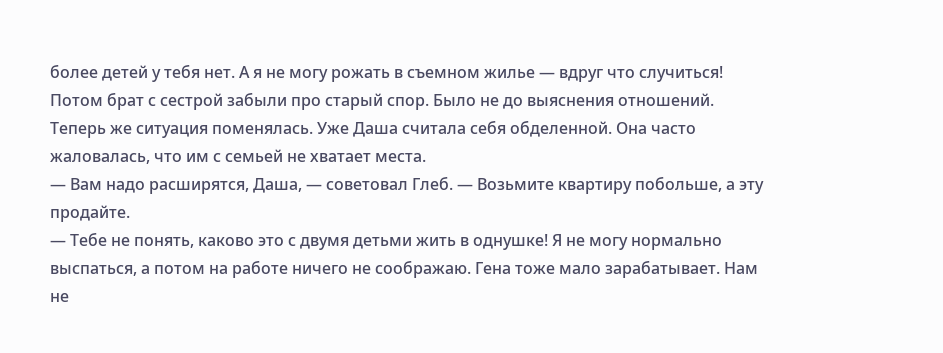более детей у тебя нет. А я не могу рожать в съемном жилье — вдруг что случиться!
Потом брат с сестрой забыли про старый спор. Было не до выяснения отношений.
Теперь же ситуация поменялась. Уже Даша считала себя обделенной. Она часто жаловалась, что им с семьей не хватает места.
— Вам надо расширятся, Даша, — советовал Глеб. — Возьмите квартиру побольше, а эту продайте.
— Тебе не понять, каково это с двумя детьми жить в однушке! Я не могу нормально выспаться, а потом на работе ничего не соображаю. Гена тоже мало зарабатывает. Нам не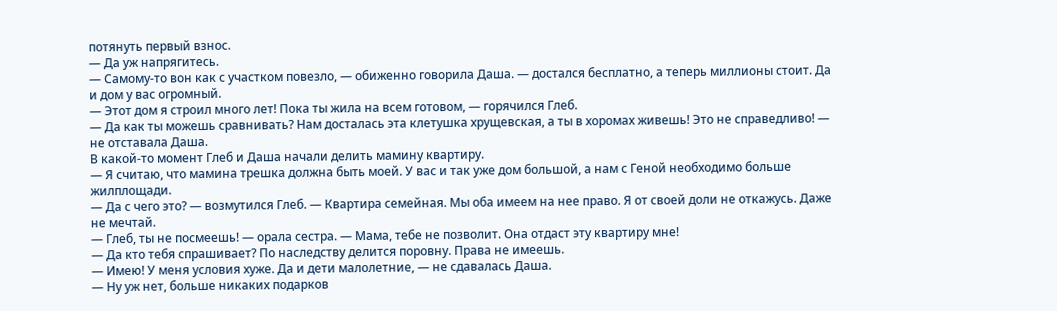потянуть первый взнос.
— Да уж напрягитесь.
— Самому-то вон как с участком повезло, — обиженно говорила Даша. — достался бесплатно, а теперь миллионы стоит. Да и дом у вас огромный.
— Этот дом я строил много лет! Пока ты жила на всем готовом, — горячился Глеб.
— Да как ты можешь сравнивать? Нам досталась эта клетушка хрущевская, а ты в хоромах живешь! Это не справедливо! — не отставала Даша.
В какой-то момент Глеб и Даша начали делить мамину квартиру.
— Я считаю, что мамина трешка должна быть моей. У вас и так уже дом большой, а нам с Геной необходимо больше жилплощади.
— Да с чего это? — возмутился Глеб. — Квартира семейная. Мы оба имеем на нее право. Я от своей доли не откажусь. Даже не мечтай.
— Глеб, ты не посмеешь! — орала сестра. — Мама, тебе не позволит. Она отдаст эту квартиру мне!
— Да кто тебя спрашивает? По наследству делится поровну. Права не имеешь.
— Имею! У меня условия хуже. Да и дети малолетние, — не сдавалась Даша.
— Ну уж нет, больше никаких подарков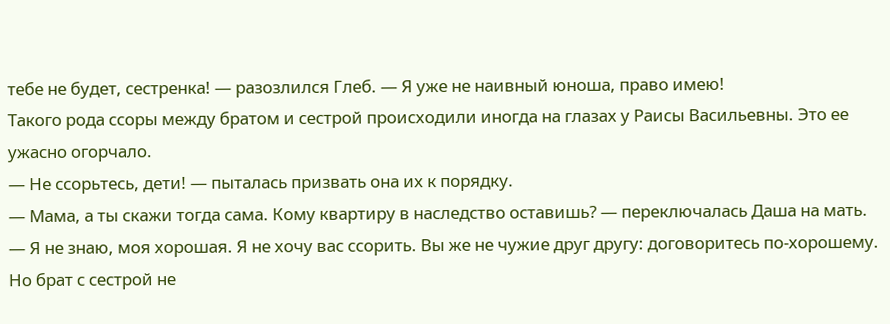тебе не будет, сестренка! — разозлился Глеб. — Я уже не наивный юноша, право имею!
Такого рода ссоры между братом и сестрой происходили иногда на глазах у Раисы Васильевны. Это ее ужасно огорчало.
— Не ссорьтесь, дети! — пыталась призвать она их к порядку.
— Мама, а ты скажи тогда сама. Кому квартиру в наследство оставишь? — переключалась Даша на мать.
— Я не знаю, моя хорошая. Я не хочу вас ссорить. Вы же не чужие друг другу: договоритесь по-хорошему.
Но брат с сестрой не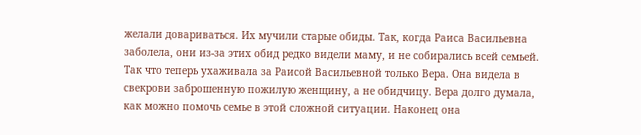желали довариваться. Их мучили старые обиды. Так, когда Раиса Васильевна заболела, они из-за этих обид редко видели маму, и не собирались всей семьей.
Так что теперь ухаживала за Раисой Васильевной только Вера. Она видела в свекрови заброшенную пожилую женщину, а не обидчицу. Вера долго думала, как можно помочь семье в этой сложной ситуации. Наконец она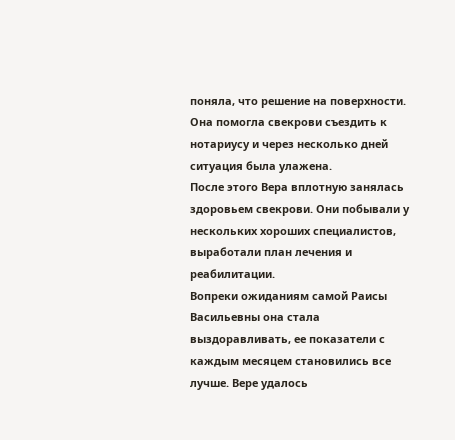поняла, что решение на поверхности.
Она помогла свекрови съездить к нотариусу и через несколько дней ситуация была улажена.
После этого Вера вплотную занялась здоровьем свекрови. Они побывали у нескольких хороших специалистов, выработали план лечения и реабилитации.
Вопреки ожиданиям самой Раисы Васильевны она стала выздоравливать, ее показатели с каждым месяцем становились все лучше. Вере удалось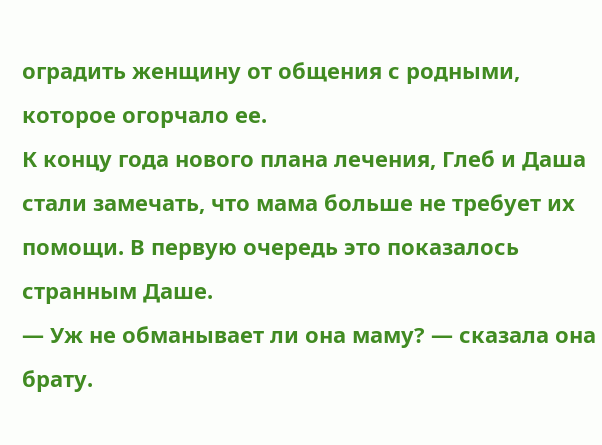оградить женщину от общения с родными, которое огорчало ее.
К концу года нового плана лечения, Глеб и Даша стали замечать, что мама больше не требует их помощи. В первую очередь это показалось странным Даше.
— Уж не обманывает ли она маму? — сказала она брату.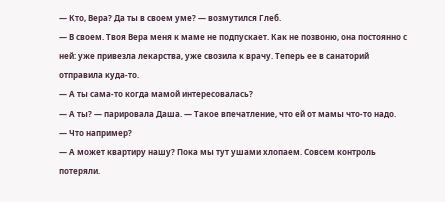— Кто, Вера? Да ты в своем уме? — возмутился Глеб.
— В своем. Твоя Вера меня к маме не подпускает. Как не позвоню, она постоянно с ней: уже привезла лекарства, уже свозила к врачу. Теперь ее в санаторий отправила куда-то.
— А ты сама-то когда мамой интересовалась?
— А ты? — парировала Даша. — Такое впечатление, что ей от мамы что-то надо.
— Что например?
— А может квартиру нашу? Пока мы тут ушами хлопаем. Совсем контроль потеряли.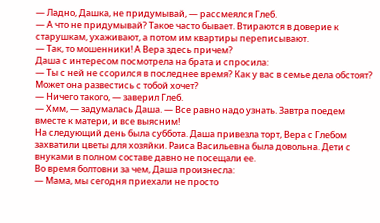— Ладно, Дашка, не придумывай, — рассмеялся Глеб.
— А что не придумывай? Такое часто бывает. Втираются в доверие к старушкам, ухаживают, а потом им квартиры переписывают.
— Так, то мошенники! А Вера здесь причем?
Даша с интересом посмотрела на брата и спросила:
— Ты с ней не ссорился в последнее время? Как у вас в семье дела обстоят? Может она развестись с тобой хочет?
— Ничего такого, — заверил Глеб.
— Хмм, — задумалась Даша. — Все равно надо узнать. Завтра поедем вместе к матери, и все выясним!
На следующий день была суббота. Даша привезла торт, Вера с Глебом захватили цветы для хозяйки. Раиса Васильевна была довольна. Дети с внуками в полном составе давно не посещали ее.
Во время болтовни за чем, Даша произнесла:
— Мама, мы сегодня приехали не просто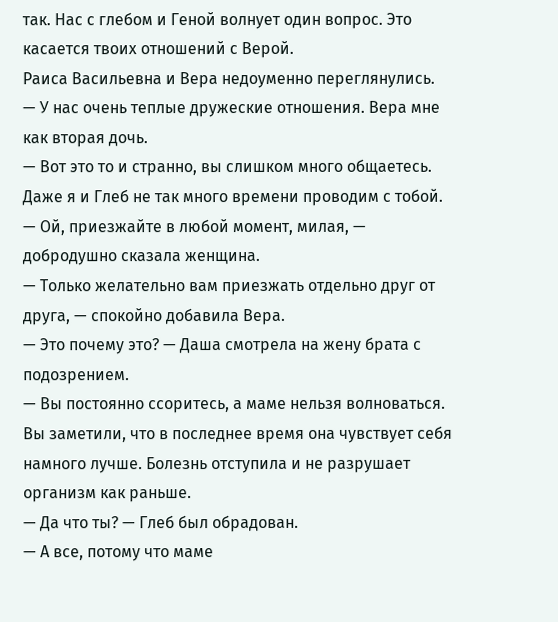так. Нас с глебом и Геной волнует один вопрос. Это касается твоих отношений с Верой.
Раиса Васильевна и Вера недоуменно переглянулись.
— У нас очень теплые дружеские отношения. Вера мне как вторая дочь.
— Вот это то и странно, вы слишком много общаетесь. Даже я и Глеб не так много времени проводим с тобой.
— Ой, приезжайте в любой момент, милая, — добродушно сказала женщина.
— Только желательно вам приезжать отдельно друг от друга, — спокойно добавила Вера.
— Это почему это? — Даша смотрела на жену брата с подозрением.
— Вы постоянно ссоритесь, а маме нельзя волноваться. Вы заметили, что в последнее время она чувствует себя намного лучше. Болезнь отступила и не разрушает организм как раньше.
— Да что ты? — Глеб был обрадован.
— А все, потому что маме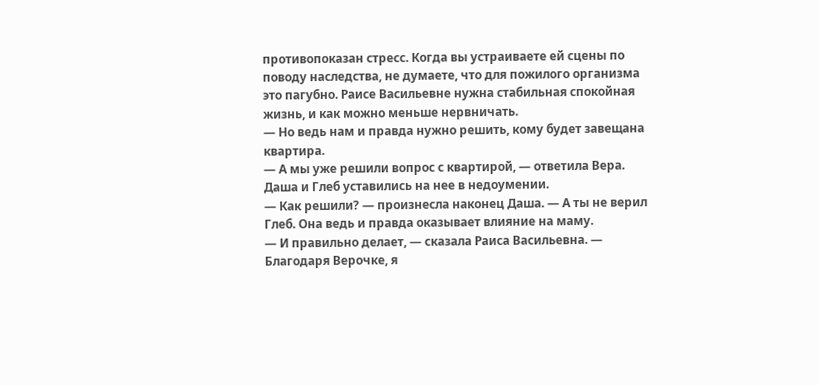противопоказан стресс. Когда вы устраиваете ей сцены по поводу наследства, не думаете, что для пожилого организма это пагубно. Раисе Васильевне нужна стабильная спокойная жизнь, и как можно меньше нервничать.
— Но ведь нам и правда нужно решить, кому будет завещана квартира.
— А мы уже решили вопрос с квартирой, — ответила Вера.
Даша и Глеб уставились на нее в недоумении.
— Как решили? — произнесла наконец Даша. — А ты не верил Глеб. Она ведь и правда оказывает влияние на маму.
— И правильно делает, — сказала Раиса Васильевна. — Благодаря Верочке, я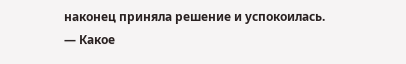наконец приняла решение и успокоилась.
— Какое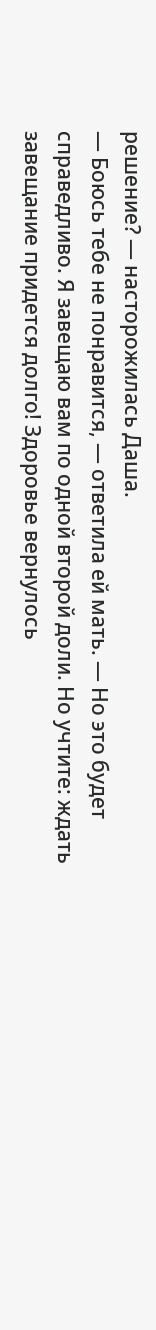решение? — насторожилась Даша.
— Боюсь тебе не понравится, — ответила ей мать. — Но это будет справедливо. Я завещаю вам по одной второй доли. Но учтите: ждать завещание придется долго! Здоровье вернулось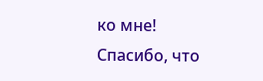ко мне!
Спасибо, что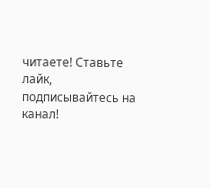читаете! Ставьте лайк, подписывайтесь на канал!